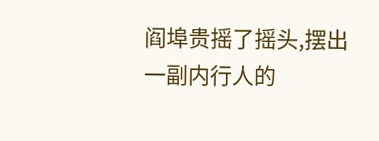阎埠贵摇了摇头,摆出一副内行人的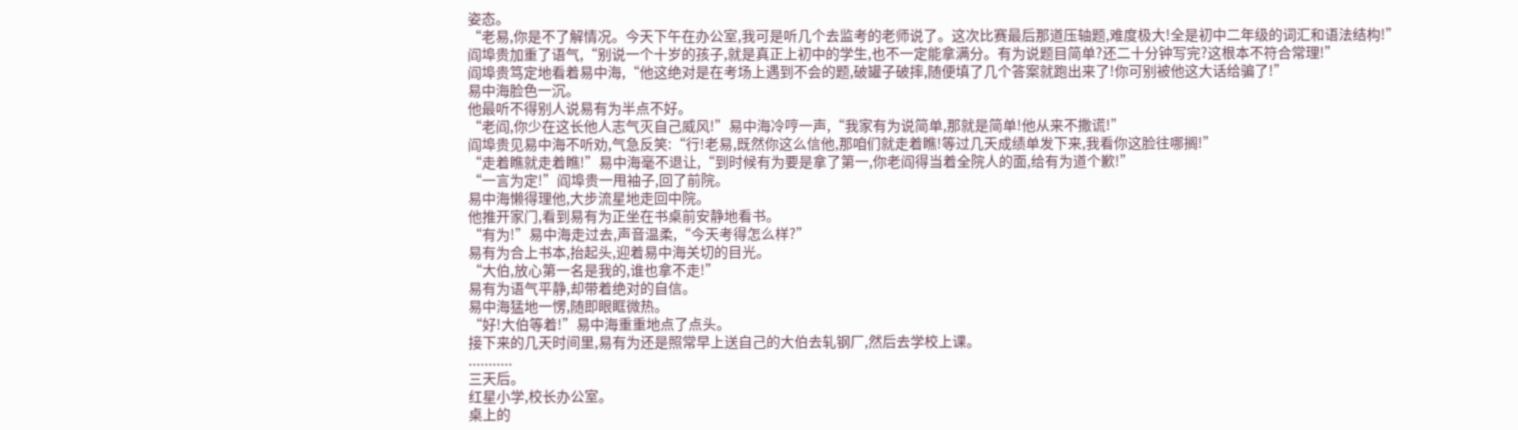姿态。
“老易,你是不了解情况。今天下午在办公室,我可是听几个去监考的老师说了。这次比赛最后那道压轴题,难度极大!全是初中二年级的词汇和语法结构!”
阎埠贵加重了语气,“别说一个十岁的孩子,就是真正上初中的学生,也不一定能拿满分。有为说题目简单?还二十分钟写完?这根本不符合常理!”
阎埠贵笃定地看着易中海,“他这绝对是在考场上遇到不会的题,破罐子破摔,随便填了几个答案就跑出来了!你可别被他这大话给骗了!”
易中海脸色一沉。
他最听不得别人说易有为半点不好。
“老阎,你少在这长他人志气灭自己威风!”易中海冷哼一声,“我家有为说简单,那就是简单!他从来不撒谎!”
阎埠贵见易中海不听劝,气急反笑:“行!老易,既然你这么信他,那咱们就走着瞧!等过几天成绩单发下来,我看你这脸往哪搁!”
“走着瞧就走着瞧!”易中海毫不退让,“到时候有为要是拿了第一,你老阎得当着全院人的面,给有为道个歉!”
“一言为定!”阎埠贵一甩袖子,回了前院。
易中海懒得理他,大步流星地走回中院。
他推开家门,看到易有为正坐在书桌前安静地看书。
“有为!”易中海走过去,声音温柔,“今天考得怎么样?”
易有为合上书本,抬起头,迎着易中海关切的目光。
“大伯,放心第一名是我的,谁也拿不走!”
易有为语气平静,却带着绝对的自信。
易中海猛地一愣,随即眼眶微热。
“好!大伯等着!”易中海重重地点了点头。
接下来的几天时间里,易有为还是照常早上送自己的大伯去轧钢厂,然后去学校上课。
...........
三天后。
红星小学,校长办公室。
桌上的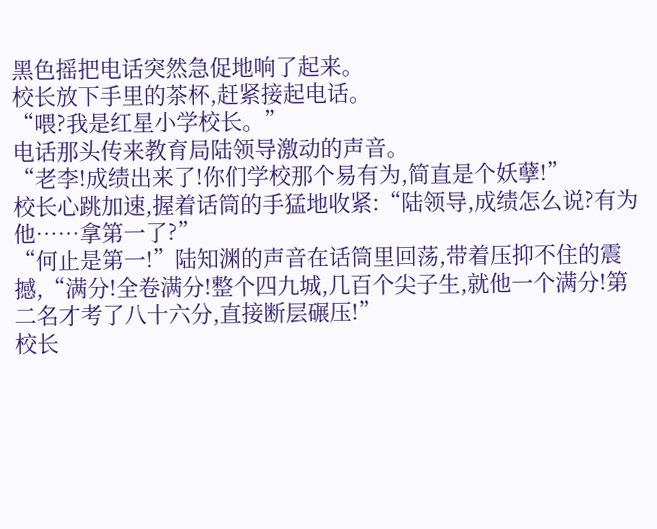黑色摇把电话突然急促地响了起来。
校长放下手里的茶杯,赶紧接起电话。
“喂?我是红星小学校长。”
电话那头传来教育局陆领导激动的声音。
“老李!成绩出来了!你们学校那个易有为,简直是个妖孽!”
校长心跳加速,握着话筒的手猛地收紧:“陆领导,成绩怎么说?有为他……拿第一了?”
“何止是第一!”陆知渊的声音在话筒里回荡,带着压抑不住的震撼,“满分!全卷满分!整个四九城,几百个尖子生,就他一个满分!第二名才考了八十六分,直接断层碾压!”
校长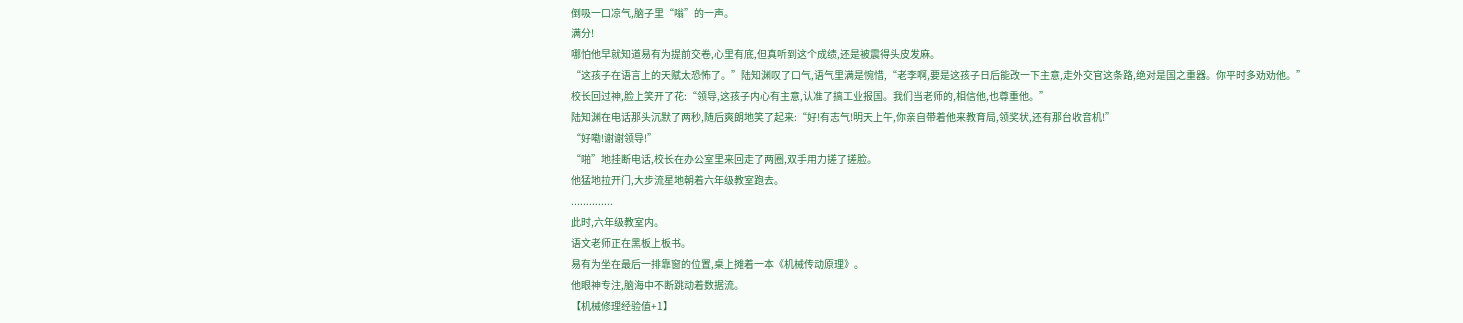倒吸一口凉气,脑子里“嗡”的一声。
满分!
哪怕他早就知道易有为提前交卷,心里有底,但真听到这个成绩,还是被震得头皮发麻。
“这孩子在语言上的天赋太恐怖了。”陆知渊叹了口气,语气里满是惋惜,“老李啊,要是这孩子日后能改一下主意,走外交官这条路,绝对是国之重器。你平时多劝劝他。”
校长回过神,脸上笑开了花:“领导,这孩子内心有主意,认准了搞工业报国。我们当老师的,相信他,也尊重他。”
陆知渊在电话那头沉默了两秒,随后爽朗地笑了起来:“好!有志气!明天上午,你亲自带着他来教育局,领奖状,还有那台收音机!”
“好嘞!谢谢领导!”
“啪”地挂断电话,校长在办公室里来回走了两圈,双手用力搓了搓脸。
他猛地拉开门,大步流星地朝着六年级教室跑去。
..............
此时,六年级教室内。
语文老师正在黑板上板书。
易有为坐在最后一排靠窗的位置,桌上摊着一本《机械传动原理》。
他眼神专注,脑海中不断跳动着数据流。
【机械修理经验值+1】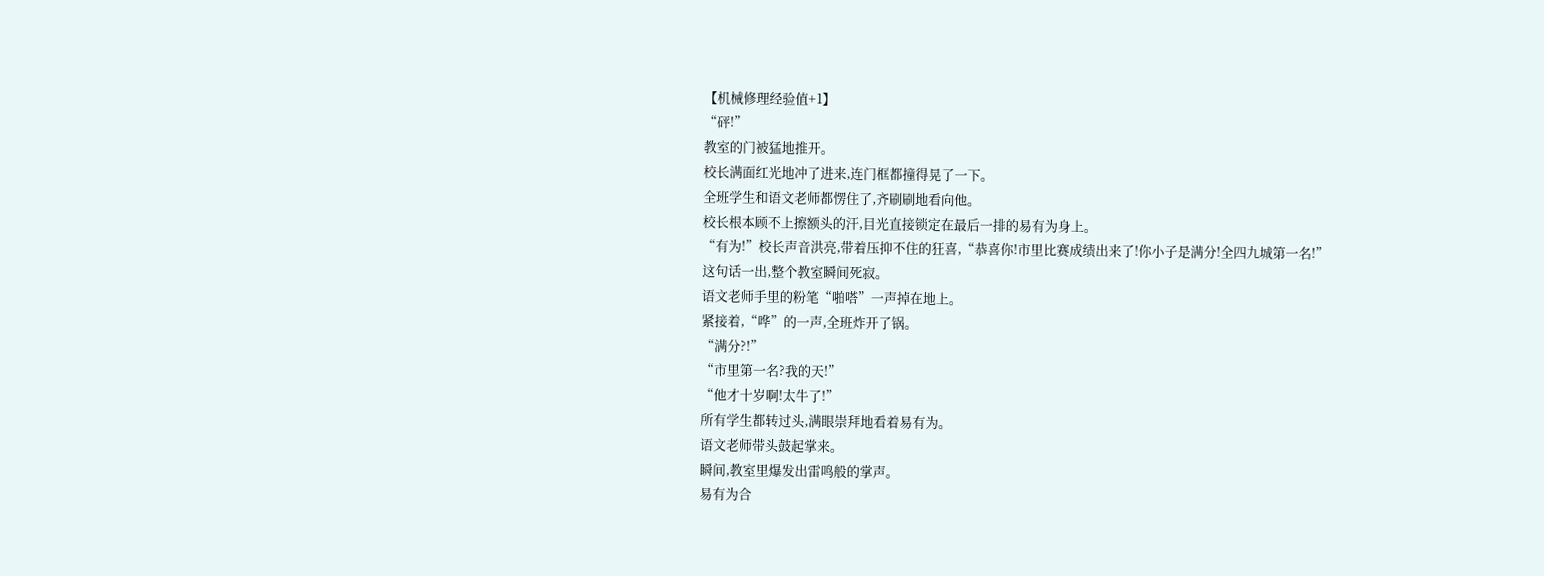【机械修理经验值+1】
“砰!”
教室的门被猛地推开。
校长满面红光地冲了进来,连门框都撞得晃了一下。
全班学生和语文老师都愣住了,齐刷刷地看向他。
校长根本顾不上擦额头的汗,目光直接锁定在最后一排的易有为身上。
“有为!”校长声音洪亮,带着压抑不住的狂喜,“恭喜你!市里比赛成绩出来了!你小子是满分!全四九城第一名!”
这句话一出,整个教室瞬间死寂。
语文老师手里的粉笔“啪嗒”一声掉在地上。
紧接着,“哗”的一声,全班炸开了锅。
“满分?!”
“市里第一名?我的天!”
“他才十岁啊!太牛了!”
所有学生都转过头,满眼崇拜地看着易有为。
语文老师带头鼓起掌来。
瞬间,教室里爆发出雷鸣般的掌声。
易有为合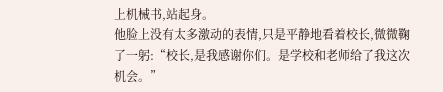上机械书,站起身。
他脸上没有太多激动的表情,只是平静地看着校长,微微鞠了一躬:“校长,是我感谢你们。是学校和老师给了我这次机会。”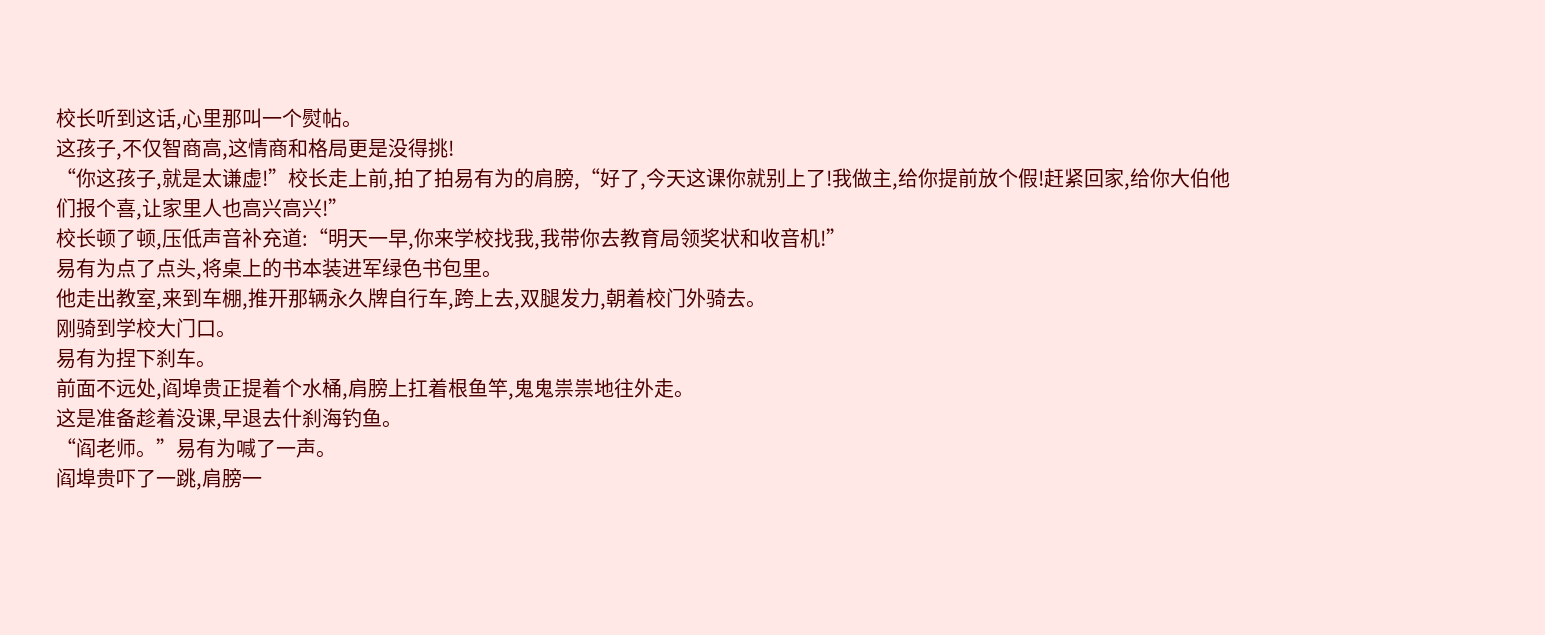校长听到这话,心里那叫一个熨帖。
这孩子,不仅智商高,这情商和格局更是没得挑!
“你这孩子,就是太谦虚!”校长走上前,拍了拍易有为的肩膀,“好了,今天这课你就别上了!我做主,给你提前放个假!赶紧回家,给你大伯他们报个喜,让家里人也高兴高兴!”
校长顿了顿,压低声音补充道:“明天一早,你来学校找我,我带你去教育局领奖状和收音机!”
易有为点了点头,将桌上的书本装进军绿色书包里。
他走出教室,来到车棚,推开那辆永久牌自行车,跨上去,双腿发力,朝着校门外骑去。
刚骑到学校大门口。
易有为捏下刹车。
前面不远处,阎埠贵正提着个水桶,肩膀上扛着根鱼竿,鬼鬼祟祟地往外走。
这是准备趁着没课,早退去什刹海钓鱼。
“阎老师。”易有为喊了一声。
阎埠贵吓了一跳,肩膀一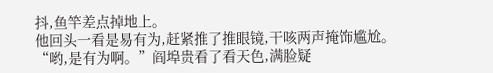抖,鱼竿差点掉地上。
他回头一看是易有为,赶紧推了推眼镜,干咳两声掩饰尴尬。
“哟,是有为啊。”阎埠贵看了看天色,满脸疑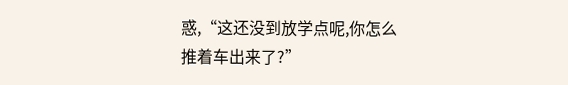惑,“这还没到放学点呢,你怎么推着车出来了?”